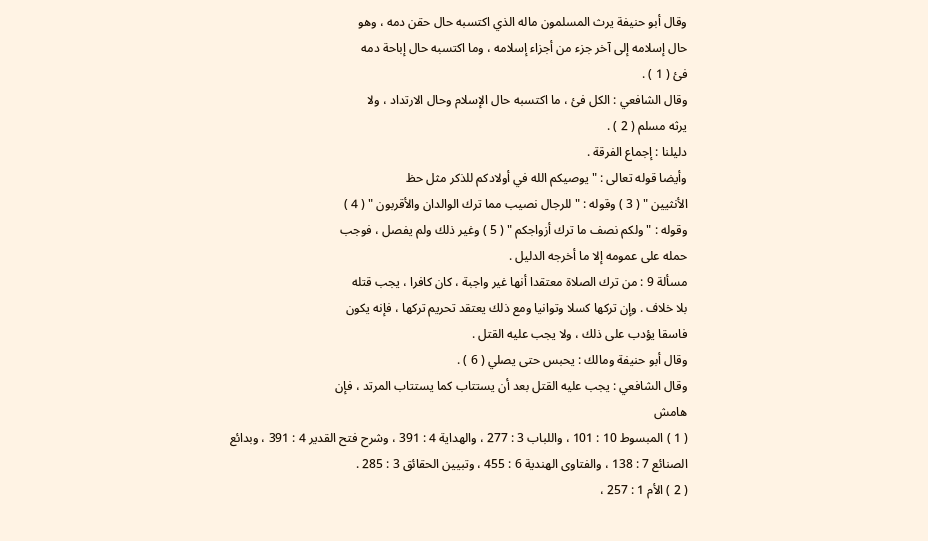وقال أبو حنيفة يرث المسلمون ماله الذي اكتسبه حال حقن دمه ، وهو
حال إسلامه إلى آخر جزء من أجزاء إسلامه ، وما اكتسبه حال إباحة دمه
فئ ( 1 ) .
وقال الشافعي : الكل فئ ، ما اكتسبه حال الإسلام وحال الارتداد ، ولا
يرثه مسلم ( 2 ) .
دليلنا : إجماع الفرقة .
وأيضا قوله تعالى : " يوصيكم الله في أولادكم للذكر مثل حظ
الأنثيين " ( 3 ) وقوله : " للرجال نصيب مما ترك الوالدان والأقربون " ( 4 )
وقوله : " ولكم نصف ما ترك أزواجكم " ( 5 ) وغير ذلك ولم يفصل ، فوجب
حمله على عمومه إلا ما أخرجه الدليل .
مسألة 9 : من ترك الصلاة معتقدا أنها غير واجبة ، كان كافرا ، يجب قتله
بلا خلاف . وإن تركها كسلا وتوانيا ومع ذلك يعتقد تحريم تركها ، فإنه يكون
فاسقا يؤدب على ذلك ، ولا يجب عليه القتل .
وقال أبو حنيفة ومالك : يحبس حتى يصلي ( 6 ) .
وقال الشافعي : يجب عليه القتل بعد أن يستتاب كما يستتاب المرتد ، فإن
هامش
( 1 ) المبسوط 10 : 101 ، واللباب 3 : 277 ، والهداية 4 : 391 ، وشرح فتح القدير 4 : 391 ، وبدائع
الصنائع 7 : 138 ، والفتاوى الهندية 6 : 455 ، وتبيين الحقائق 3 : 285 .
( 2 ) الأم 1 : 257 ،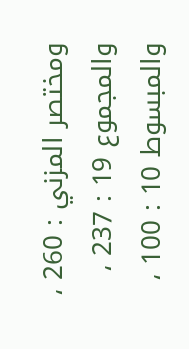ومختصر المزني : 260 ، والمجموع 19 : 237 ، والمبسوط 10 : 100 ،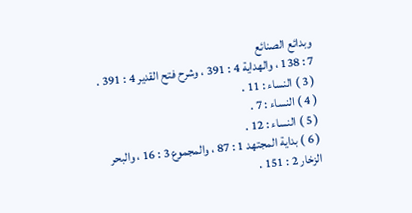وبدائع الصنائع
7 : 138 ، والهداية 4 : 391 ، وشرح فتح القدير 4 : 391 .
( 3 ) النساء : 11 .
( 4 ) النساء : 7 .
( 5 ) النساء : 12 .
( 6 ) بداية المجتهد 1 : 87 ، والمجموع 3 : 16 ، والبحر الزخار 2 : 151 .